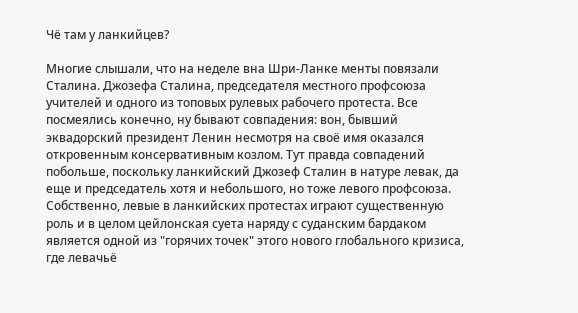Чё там у ланкийцев?

Многие слышали, что на неделе вна Шри-Ланке менты повязали Сталина. Джозефа Сталина, председателя местного профсоюза учителей и одного из топовых рулевых рабочего протеста. Все посмеялись конечно, ну бывают совпадения: вон, бывший эквадорский президент Ленин несмотря на своё имя оказался откровенным консервативным козлом. Тут правда совпадений побольше, поскольку ланкийский Джозеф Сталин в натуре левак, да еще и председатель хотя и небольшого, но тоже левого профсоюза.
Собственно, левые в ланкийских протестах играют существенную роль и в целом цейлонская суета наряду с суданским бардаком является одной из "горячих точек" этого нового глобального кризиса, где левачьё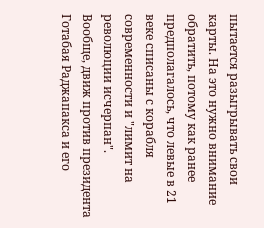пытается разыгрывать свои карты. На это нужно внимание обратить, потому как ранее предполагалось, что левые в 21 веке списаны с корабля современности и "лимит на революции исчерпан".
Вообще, движ против президента Готабая Раджапакса и его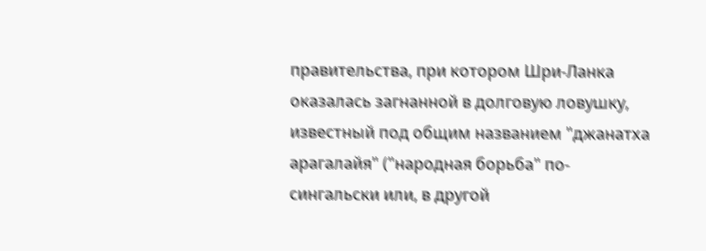правительства, при котором Шри-Ланка оказалась загнанной в долговую ловушку, известный под общим названием "джанатха арагалайя" ("народная борьба" по-сингальски или, в другой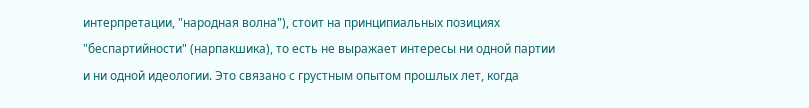интерпретации, "народная волна"), стоит на принципиальных позициях "беспартийности" (нарпакшика), то есть не выражает интересы ни одной партии и ни одной идеологии. Это связано с грустным опытом прошлых лет, когда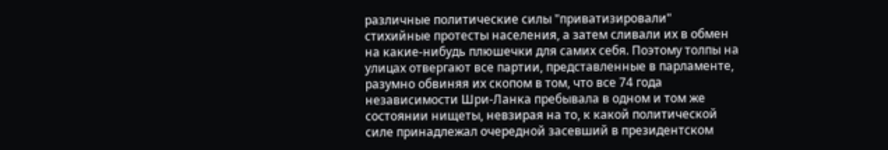различные политические силы "приватизировали" стихийные протесты населения, а затем сливали их в обмен на какие-нибудь плюшечки для самих себя. Поэтому толпы на улицах отвергают все партии, представленные в парламенте, разумно обвиняя их скопом в том, что все 74 года независимости Шри-Ланка пребывала в одном и том же состоянии нищеты, невзирая на то, к какой политической силе принадлежал очередной засевший в президентском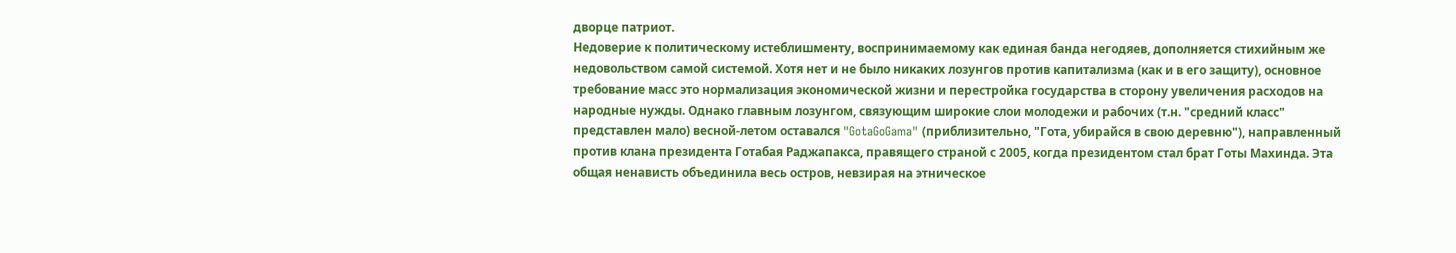дворце патриот.
Недоверие к политическому истеблишменту, воспринимаемому как единая банда негодяев, дополняется стихийным же недовольством самой системой. Хотя нет и не было никаких лозунгов против капитализма (как и в его защиту), основное требование масс это нормализация экономической жизни и перестройка государства в сторону увеличения расходов на народные нужды. Однако главным лозунгом, связующим широкие слои молодежи и рабочих (т.н. "средний класс" представлен мало) весной-летом оставался "GotaGoGama" (приблизительно, "Гота, убирайся в свою деревню"), направленный против клана президента Готабая Раджапакса, правящего страной с 2005, когда президентом стал брат Готы Махинда. Эта общая ненависть объединила весь остров, невзирая на этническое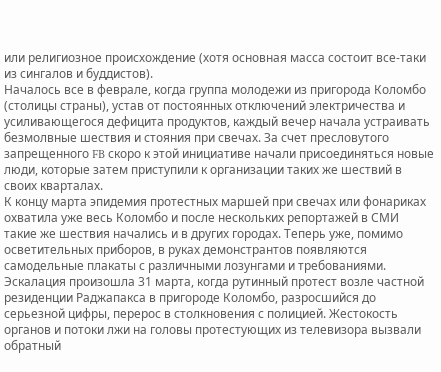или религиозное происхождение (хотя основная масса состоит все-таки из сингалов и буддистов).
Началось все в феврале, когда группа молодежи из пригорода Коломбо (столицы страны), устав от постоянных отключений электричества и усиливающегося дефицита продуктов, каждый вечер начала устраивать безмолвные шествия и стояния при свечах. За счет пресловутого запрещенного FB скоро к этой инициативе начали присоединяться новые люди, которые затем приступили к организации таких же шествий в своих кварталах.
К концу марта эпидемия протестных маршей при свечах или фонариках охватила уже весь Коломбо и после нескольких репортажей в СМИ такие же шествия начались и в других городах. Теперь уже, помимо осветительных приборов, в руках демонстрантов появляются самодельные плакаты с различными лозунгами и требованиями.
Эскалация произошла 31 марта, когда рутинный протест возле частной резиденции Раджапакса в пригороде Коломбо, разросшийся до серьезной цифры, перерос в столкновения с полицией. Жестокость органов и потоки лжи на головы протестующих из телевизора вызвали обратный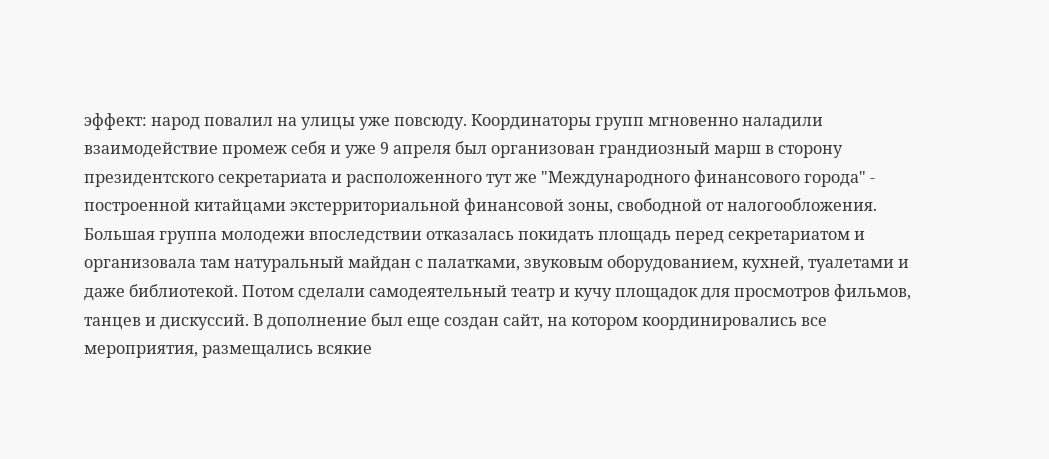эффект: народ повалил на улицы уже повсюду. Координаторы групп мгновенно наладили взаимодействие промеж себя и уже 9 апреля был организован грандиозный марш в сторону президентского секретариата и расположенного тут же "Международного финансового города" - построенной китайцами экстерриториальной финансовой зоны, свободной от налогообложения.
Большая группа молодежи впоследствии отказалась покидать площадь перед секретариатом и организовала там натуральный майдан с палатками, звуковым оборудованием, кухней, туалетами и даже библиотекой. Потом сделали самодеятельный театр и кучу площадок для просмотров фильмов, танцев и дискуссий. В дополнение был еще создан сайт, на котором координировались все мероприятия, размещались всякие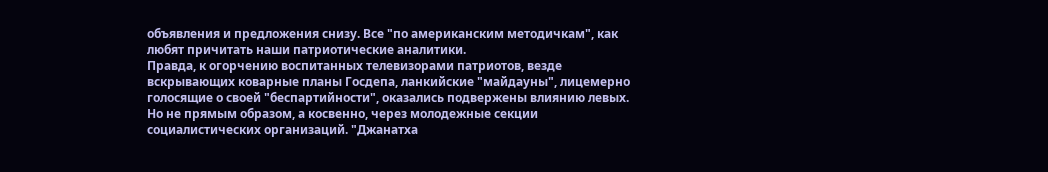объявления и предложения снизу. Все "по американским методичкам", как любят причитать наши патриотические аналитики.
Правда, к огорчению воспитанных телевизорами патриотов, везде вскрывающих коварные планы Госдепа, ланкийские "майдауны", лицемерно голосящие о своей "беспартийности", оказались подвержены влиянию левых. Но не прямым образом, а косвенно, через молодежные секции социалистических организаций. "Джанатха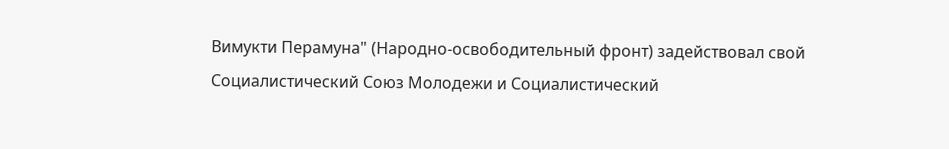Вимукти Перамуна" (Народно-освободительный фронт) задействовал свой Социалистический Союз Молодежи и Социалистический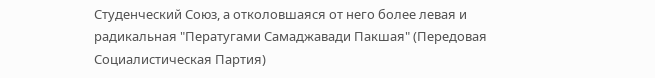Студенческий Союз, а отколовшаяся от него более левая и радикальная "Ператугами Самаджавади Пакшая" (Передовая Социалистическая Партия)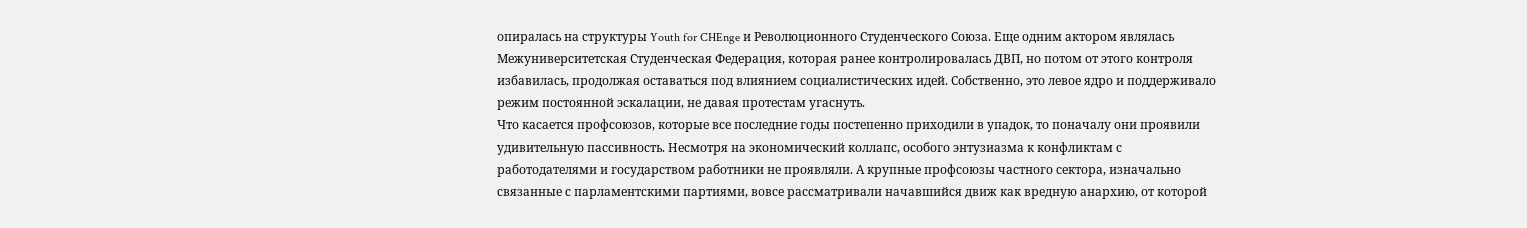опиралась на структуры Youth for CHEnge и Революционного Студенческого Союза. Еще одним актором являлась Межуниверситетская Студенческая Федерация, которая ранее контролировалась ДВП, но потом от этого контроля избавилась, продолжая оставаться под влиянием социалистических идей. Собственно, это левое ядро и поддерживало режим постоянной эскалации, не давая протестам угаснуть.
Что касается профсоюзов, которые все последние годы постепенно приходили в упадок, то поначалу они проявили удивительную пассивность. Несмотря на экономический коллапс, особого энтузиазма к конфликтам с работодателями и государством работники не проявляли. А крупные профсоюзы частного сектора, изначально связанные с парламентскими партиями, вовсе рассматривали начавшийся движ как вредную анархию, от которой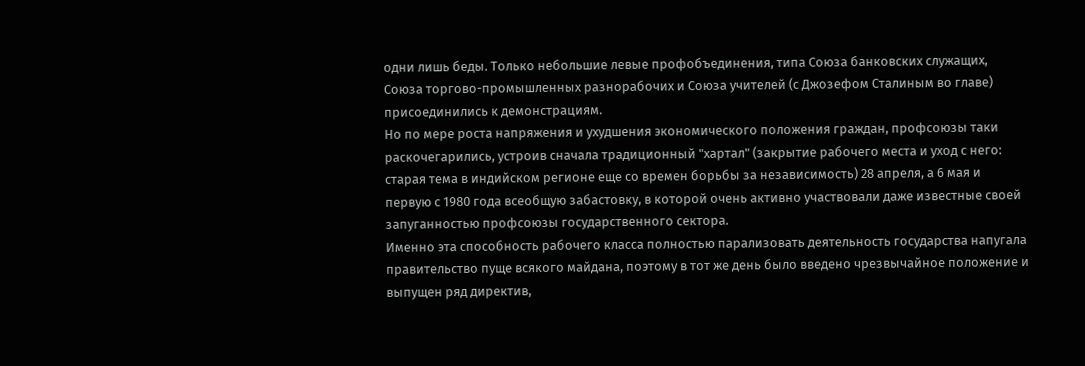одни лишь беды. Только небольшие левые профобъединения, типа Союза банковских служащих, Союза торгово-промышленных разнорабочих и Союза учителей (с Джозефом Сталиным во главе) присоединились к демонстрациям.
Но по мере роста напряжения и ухудшения экономического положения граждан, профсоюзы таки раскочегарились, устроив сначала традиционный "хартал" (закрытие рабочего места и уход с него: старая тема в индийском регионе еще со времен борьбы за независимость) 28 апреля, а 6 мая и первую с 1980 года всеобщую забастовку, в которой очень активно участвовали даже известные своей запуганностью профсоюзы государственного сектора.
Именно эта способность рабочего класса полностью парализовать деятельность государства напугала правительство пуще всякого майдана, поэтому в тот же день было введено чрезвычайное положение и выпущен ряд директив,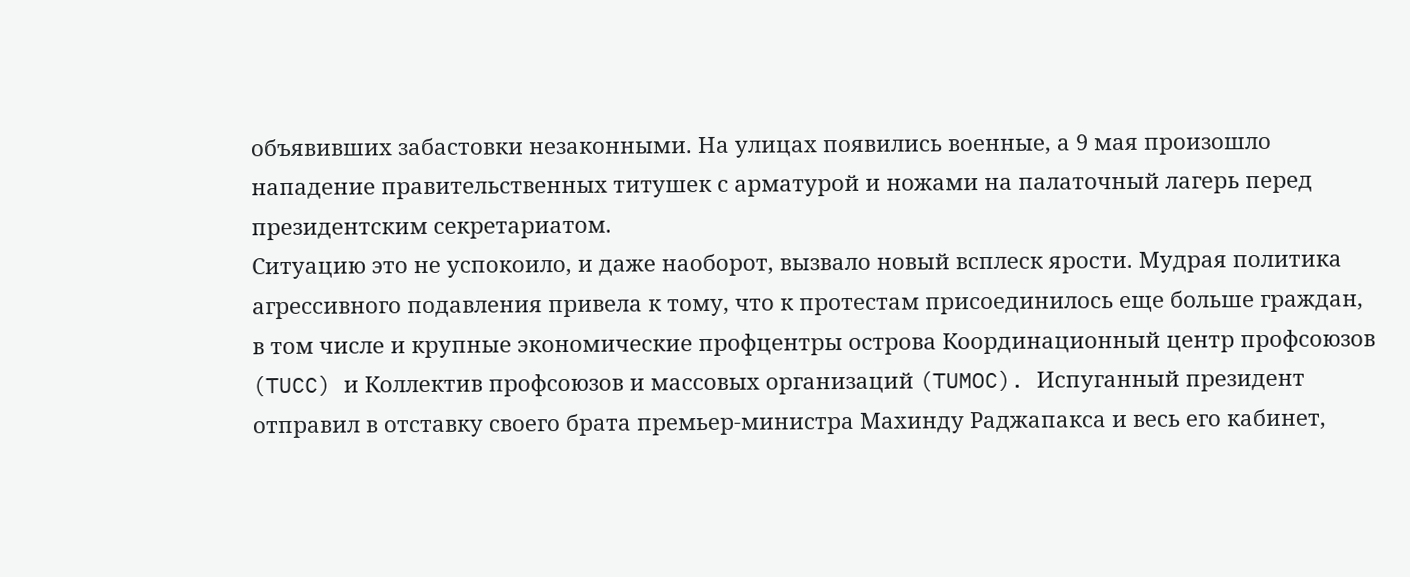объявивших забастовки незаконными. На улицах появились военные, а 9 мая произошло нападение правительственных титушек с арматурой и ножами на палаточный лагерь перед президентским секретариатом.
Ситуацию это не успокоило, и даже наоборот, вызвало новый всплеск ярости. Мудрая политика агрессивного подавления привела к тому, что к протестам присоединилось еще больше граждан, в том числе и крупные экономические профцентры острова Координационный центр профсоюзов (TUCC) и Коллектив профсоюзов и массовых организаций (TUMOC). Испуганный президент отправил в отставку своего брата премьер-министра Махинду Раджапакса и весь его кабинет,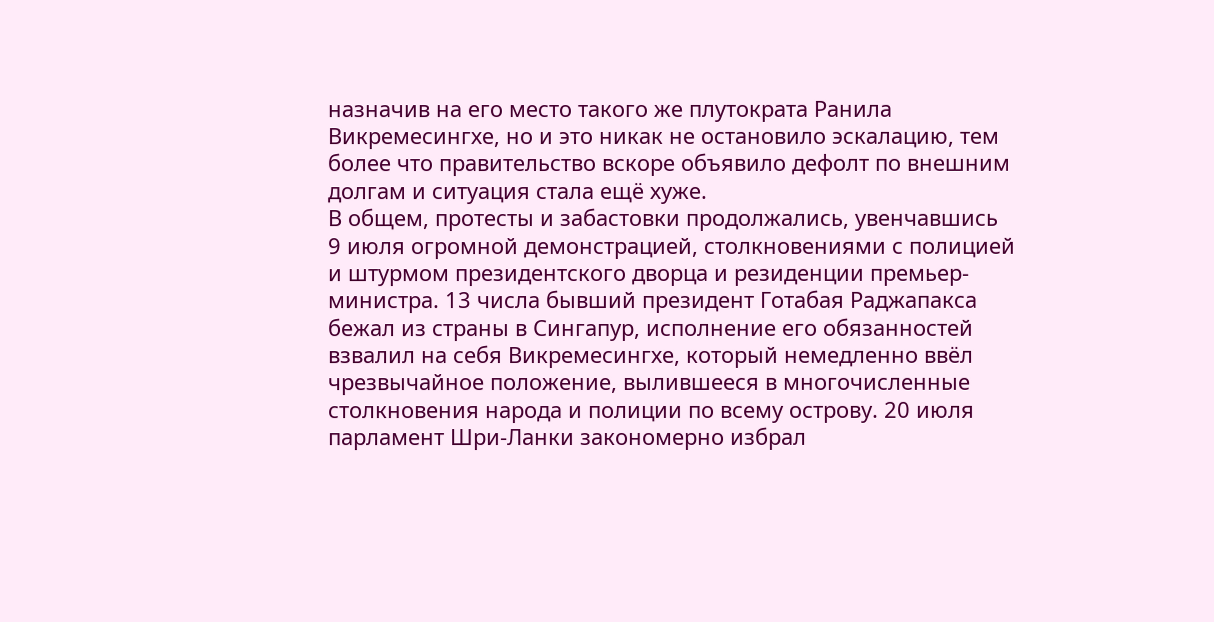назначив на его место такого же плутократа Ранила Викремесингхе, но и это никак не остановило эскалацию, тем более что правительство вскоре объявило дефолт по внешним долгам и ситуация стала ещё хуже.
В общем, протесты и забастовки продолжались, увенчавшись 9 июля огромной демонстрацией, столкновениями с полицией и штурмом президентского дворца и резиденции премьер-министра. 13 числа бывший президент Готабая Раджапакса бежал из страны в Сингапур, исполнение его обязанностей взвалил на себя Викремесингхе, который немедленно ввёл чрезвычайное положение, вылившееся в многочисленные столкновения народа и полиции по всему острову. 20 июля парламент Шри-Ланки закономерно избрал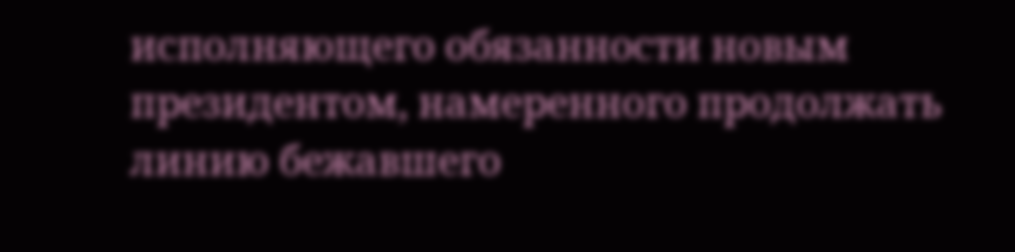исполняющего обязанности новым президентом, намеренного продолжать линию бежавшего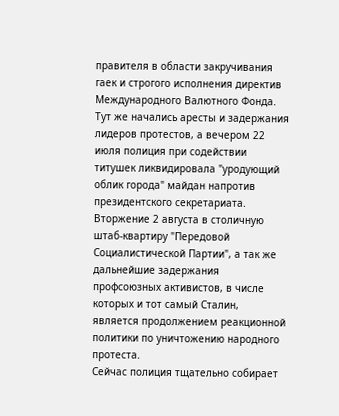правителя в области закручивания гаек и строгого исполнения директив Международного Валютного Фонда.
Тут же начались аресты и задержания лидеров протестов, а вечером 22 июля полиция при содействии титушек ликвидировала "уродующий облик города" майдан напротив президентского секретариата. Вторжение 2 августа в столичную штаб-квартиру "Передовой Социалистической Партии", а так же дальнейшие задержания профсоюзных активистов, в числе которых и тот самый Сталин, является продолжением реакционной политики по уничтожению народного протеста.
Сейчас полиция тщательно собирает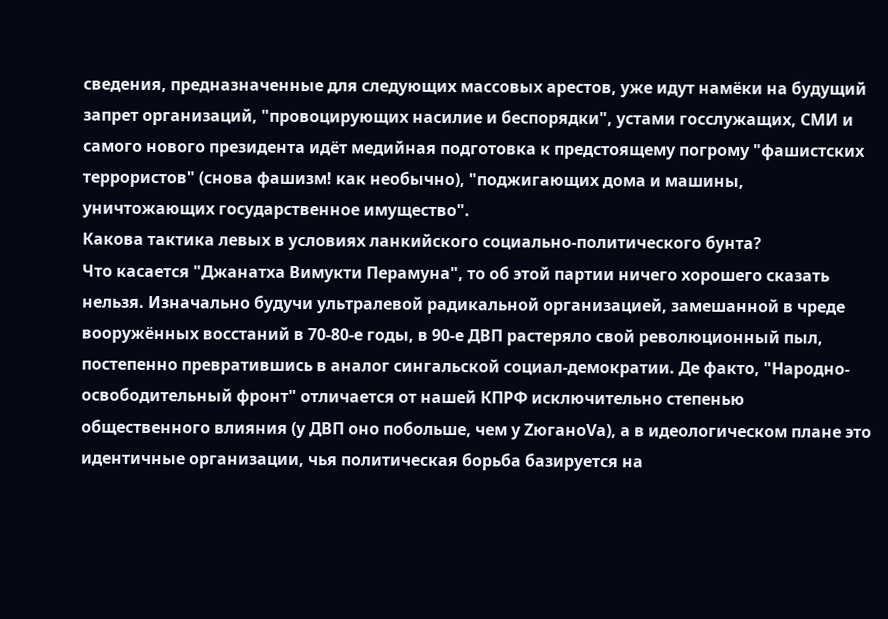сведения, предназначенные для следующих массовых арестов, уже идут намёки на будущий запрет организаций, "провоцирующих насилие и беспорядки", устами госслужащих, СМИ и самого нового президента идёт медийная подготовка к предстоящему погрому "фашистских террористов" (снова фашизм! как необычно), "поджигающих дома и машины, уничтожающих государственное имущество".
Какова тактика левых в условиях ланкийского социально-политического бунта?
Что касается "Джанатха Вимукти Перамуна", то об этой партии ничего хорошего сказать нельзя. Изначально будучи ультралевой радикальной организацией, замешанной в чреде вооружённых восстаний в 70-80-е годы, в 90-е ДВП растеряло свой революционный пыл, постепенно превратившись в аналог сингальской социал-демократии. Де факто, "Народно-освободительный фронт" отличается от нашей КПРФ исключительно степенью общественного влияния (у ДВП оно побольше, чем у ZюганоVa), а в идеологическом плане это идентичные организации, чья политическая борьба базируется на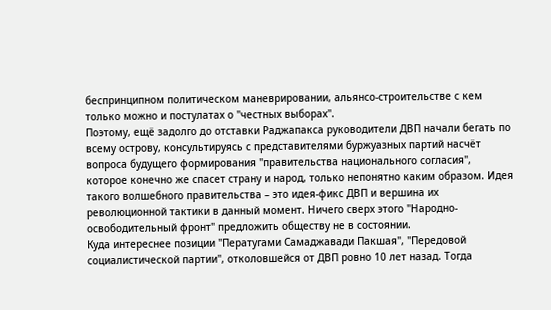беспринципном политическом маневрировании, альянсо-строительстве с кем только можно и постулатах о "честных выборах".
Поэтому, ещё задолго до отставки Раджапакса руководители ДВП начали бегать по всему острову, консультируясь с представителями буржуазных партий насчёт вопроса будущего формирования "правительства национального согласия", которое конечно же спасет страну и народ, только непонятно каким образом. Идея такого волшебного правительства – это идея-фикс ДВП и вершина их революционной тактики в данный момент. Ничего сверх этого "Народно-освободительный фронт" предложить обществу не в состоянии.
Куда интереснее позиции "Ператугами Самаджавади Пакшая", "Передовой социалистической партии", отколовшейся от ДВП ровно 10 лет назад. Тогда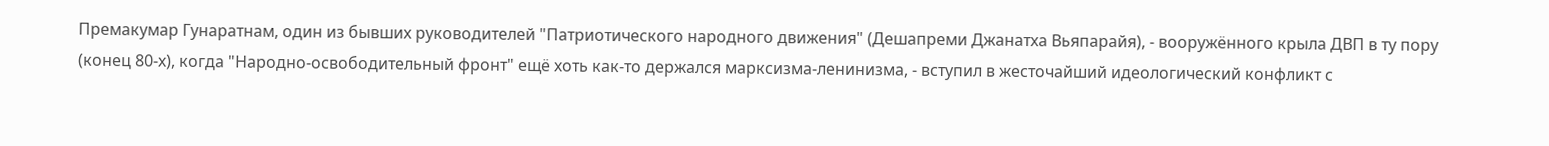Премакумар Гунаратнам, один из бывших руководителей "Патриотического народного движения" (Дешапреми Джанатха Вьяпарайя), - вооружённого крыла ДВП в ту пору (конец 80-х), когда "Народно-освободительный фронт" ещё хоть как-то держался марксизма-ленинизма, - вступил в жесточайший идеологический конфликт с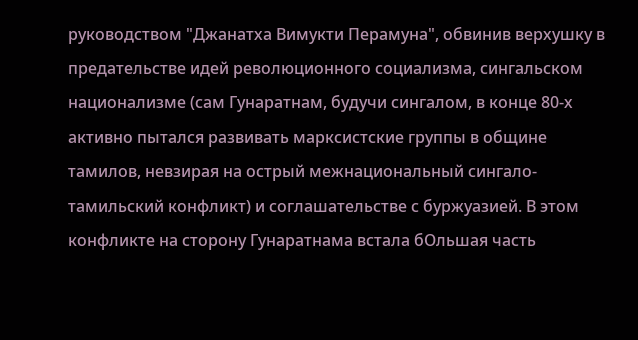руководством "Джанатха Вимукти Перамуна", обвинив верхушку в предательстве идей революционного социализма, сингальском национализме (сам Гунаратнам, будучи сингалом, в конце 80-х активно пытался развивать марксистские группы в общине тамилов, невзирая на острый межнациональный сингало-тамильский конфликт) и соглашательстве с буржуазией. В этом конфликте на сторону Гунаратнама встала бОльшая часть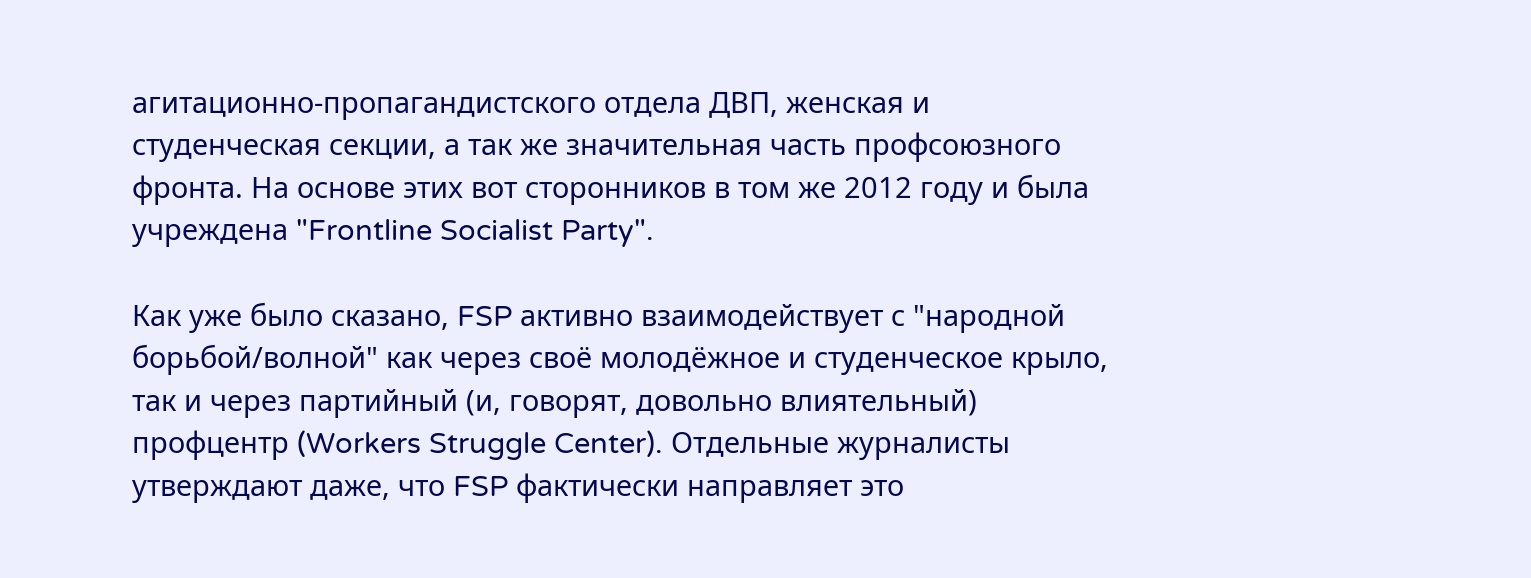агитационно-пропагандистского отдела ДВП, женская и студенческая секции, а так же значительная часть профсоюзного фронта. На основе этих вот сторонников в том же 2012 году и была учреждена "Frontline Socialist Party".

Как уже было сказано, FSP активно взаимодействует с "народной борьбой/волной" как через своё молодёжное и студенческое крыло, так и через партийный (и, говорят, довольно влиятельный) профцентр (Workers Struggle Center). Отдельные журналисты утверждают даже, что FSP фактически направляет это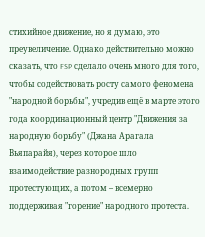стихийное движение, но я думаю, это преувеличение. Однако действительно можно сказать, что FSP сделало очень много для того, чтобы содействовать росту самого феномена "народной борьбы", учредив ещё в марте этого года координационный центр "Движения за народную борьбу" (Джана Арагала Вьяпарайя), через которое шло взаимодействие разнородных групп протестующих, а потом – всемерно поддерживая "горение" народного протеста.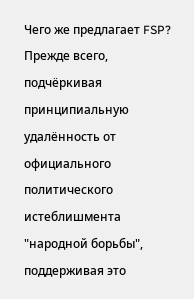Чего же предлагает FSP? Прежде всего, подчёркивая принципиальную удалённость от официального политического истеблишмента "народной борьбы", поддерживая это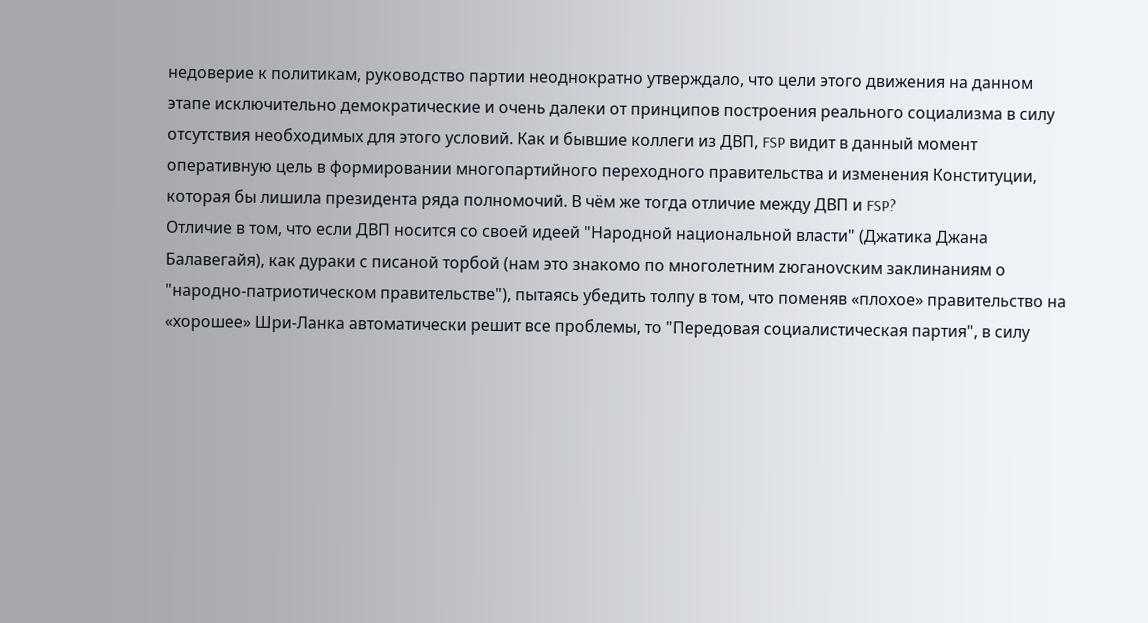недоверие к политикам, руководство партии неоднократно утверждало, что цели этого движения на данном этапе исключительно демократические и очень далеки от принципов построения реального социализма в силу отсутствия необходимых для этого условий. Как и бывшие коллеги из ДВП, FSP видит в данный момент оперативную цель в формировании многопартийного переходного правительства и изменения Конституции, которая бы лишила президента ряда полномочий. В чём же тогда отличие между ДВП и FSP?
Отличие в том, что если ДВП носится со своей идеей "Народной национальной власти" (Джатика Джана Балавегайя), как дураки с писаной торбой (нам это знакомо по многолетним zюганоvским заклинаниям о "народно-патриотическом правительстве"), пытаясь убедить толпу в том, что поменяв «плохое» правительство на «хорошее» Шри-Ланка автоматически решит все проблемы, то "Передовая социалистическая партия", в силу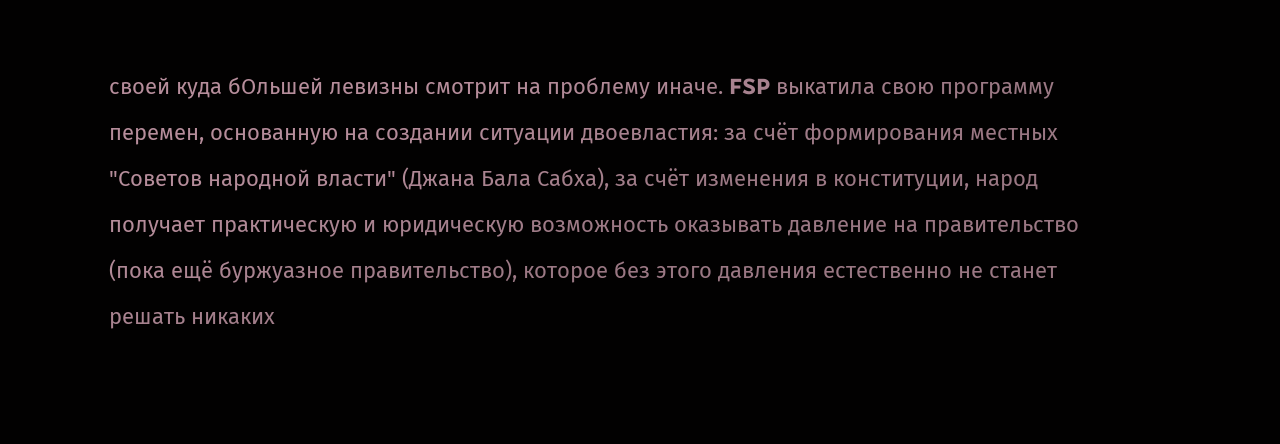своей куда бОльшей левизны смотрит на проблему иначе. FSP выкатила свою программу перемен, основанную на создании ситуации двоевластия: за счёт формирования местных "Советов народной власти" (Джана Бала Сабха), за счёт изменения в конституции, народ получает практическую и юридическую возможность оказывать давление на правительство (пока ещё буржуазное правительство), которое без этого давления естественно не станет решать никаких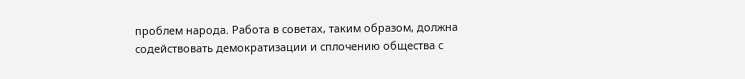проблем народа. Работа в советах, таким образом, должна содействовать демократизации и сплочению общества с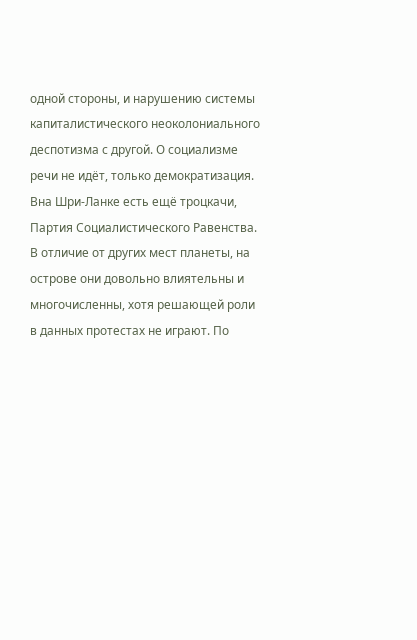одной стороны, и нарушению системы капиталистического неоколониального деспотизма с другой. О социализме речи не идёт, только демократизация.
Вна Шри-Ланке есть ещё троцкачи, Партия Социалистического Равенства. В отличие от других мест планеты, на острове они довольно влиятельны и многочисленны, хотя решающей роли в данных протестах не играют. По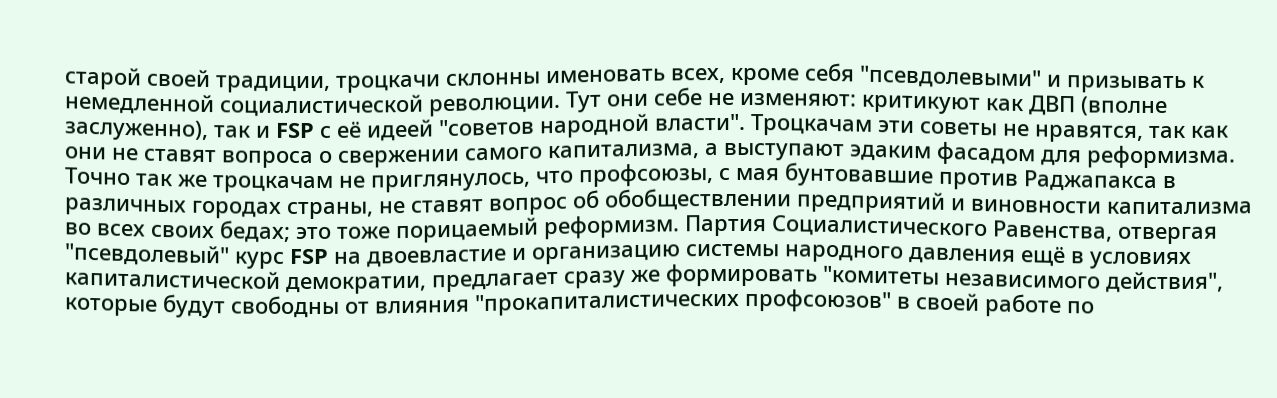старой своей традиции, троцкачи склонны именовать всех, кроме себя "псевдолевыми" и призывать к немедленной социалистической революции. Тут они себе не изменяют: критикуют как ДВП (вполне заслуженно), так и FSP с её идеей "советов народной власти". Троцкачам эти советы не нравятся, так как они не ставят вопроса о свержении самого капитализма, а выступают эдаким фасадом для реформизма. Точно так же троцкачам не приглянулось, что профсоюзы, с мая бунтовавшие против Раджапакса в различных городах страны, не ставят вопрос об обобществлении предприятий и виновности капитализма во всех своих бедах; это тоже порицаемый реформизм. Партия Социалистического Равенства, отвергая "псевдолевый" курс FSP на двоевластие и организацию системы народного давления ещё в условиях капиталистической демократии, предлагает сразу же формировать "комитеты независимого действия", которые будут свободны от влияния "прокапиталистических профсоюзов" в своей работе по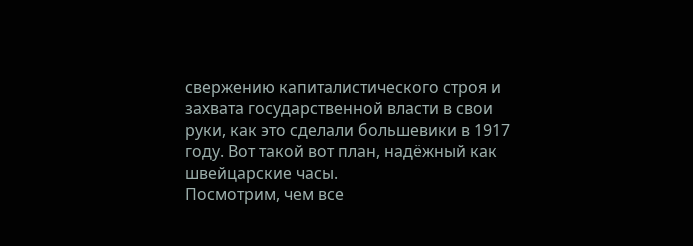свержению капиталистического строя и захвата государственной власти в свои руки, как это сделали большевики в 1917 году. Вот такой вот план, надёжный как швейцарские часы.
Посмотрим, чем все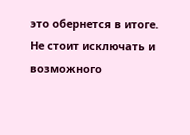это обернется в итоге. Не стоит исключать и возможного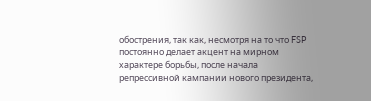обострения, так как, несмотря на то что FSP постоянно делает акцент на мирном характере борьбы, после начала репрессивной кампании нового президента,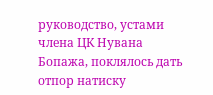руководство, устами члена ЦК Нувана Бопажа, поклялось дать отпор натиску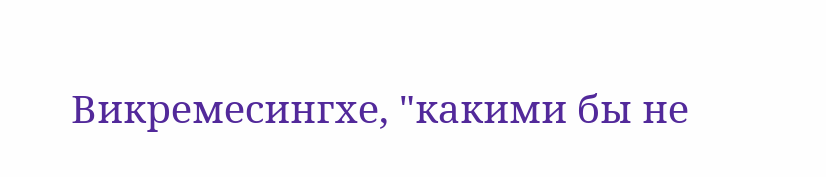Викремесингхе, "какими бы не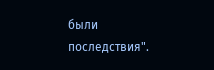были последствия".